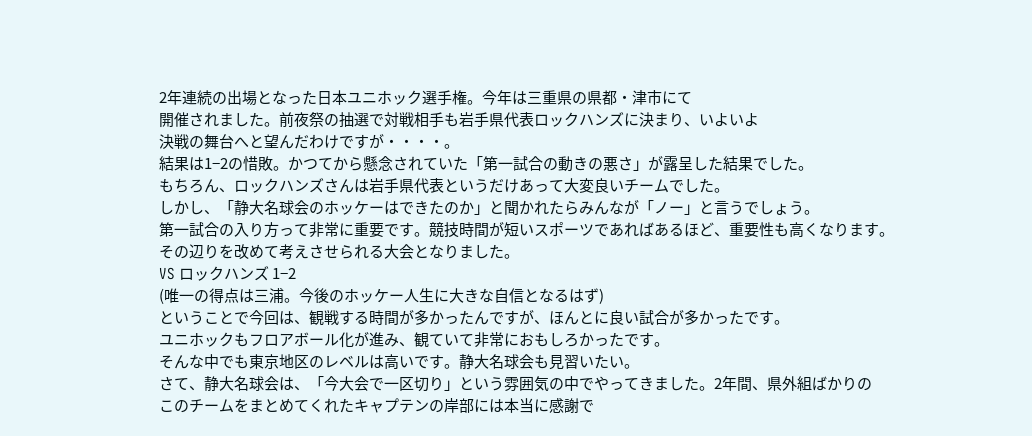2年連続の出場となった日本ユニホック選手権。今年は三重県の県都・津市にて
開催されました。前夜祭の抽選で対戦相手も岩手県代表ロックハンズに決まり、いよいよ
決戦の舞台へと望んだわけですが・・・・。
結果は1−2の惜敗。かつてから懸念されていた「第一試合の動きの悪さ」が露呈した結果でした。
もちろん、ロックハンズさんは岩手県代表というだけあって大変良いチームでした。
しかし、「静大名球会のホッケーはできたのか」と聞かれたらみんなが「ノー」と言うでしょう。
第一試合の入り方って非常に重要です。競技時間が短いスポーツであればあるほど、重要性も高くなります。
その辺りを改めて考えさせられる大会となりました。
VS ロックハンズ 1−2
(唯一の得点は三浦。今後のホッケー人生に大きな自信となるはず)
ということで今回は、観戦する時間が多かったんですが、ほんとに良い試合が多かったです。
ユニホックもフロアボール化が進み、観ていて非常におもしろかったです。
そんな中でも東京地区のレベルは高いです。静大名球会も見習いたい。
さて、静大名球会は、「今大会で一区切り」という雰囲気の中でやってきました。2年間、県外組ばかりの
このチームをまとめてくれたキャプテンの岸部には本当に感謝で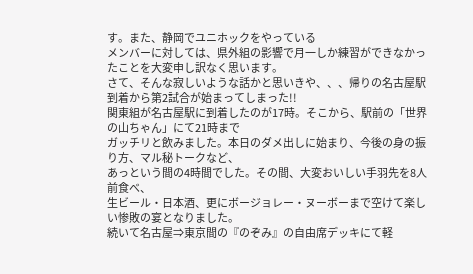す。また、静岡でユニホックをやっている
メンバーに対しては、県外組の影響で月一しか練習ができなかったことを大変申し訳なく思います。
さて、そんな寂しいような話かと思いきや、、、帰りの名古屋駅到着から第2試合が始まってしまった!!
関東組が名古屋駅に到着したのが17時。そこから、駅前の「世界の山ちゃん」にて21時まで
ガッチリと飲みました。本日のダメ出しに始まり、今後の身の振り方、マル秘トークなど、
あっという間の4時間でした。その間、大変おいしい手羽先を8人前食べ、
生ビール・日本酒、更にボージョレー・ヌーボーまで空けて楽しい惨敗の宴となりました。
続いて名古屋⇒東京間の『のぞみ』の自由席デッキにて軽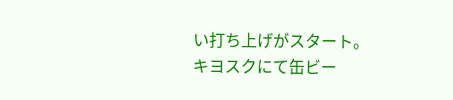い打ち上げがスタート。
キヨスクにて缶ビー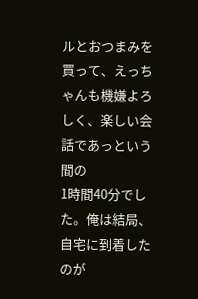ルとおつまみを買って、えっちゃんも機嫌よろしく、楽しい会話であっという間の
1時間40分でした。俺は結局、自宅に到着したのが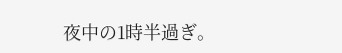夜中の1時半過ぎ。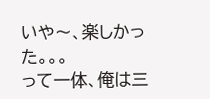いや〜、楽しかった。。。
って一体、俺は三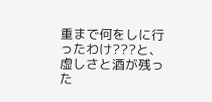重まで何をしに行ったわけ???と、虚しさと酒が残った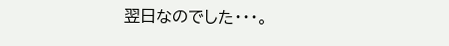翌日なのでした・・・。